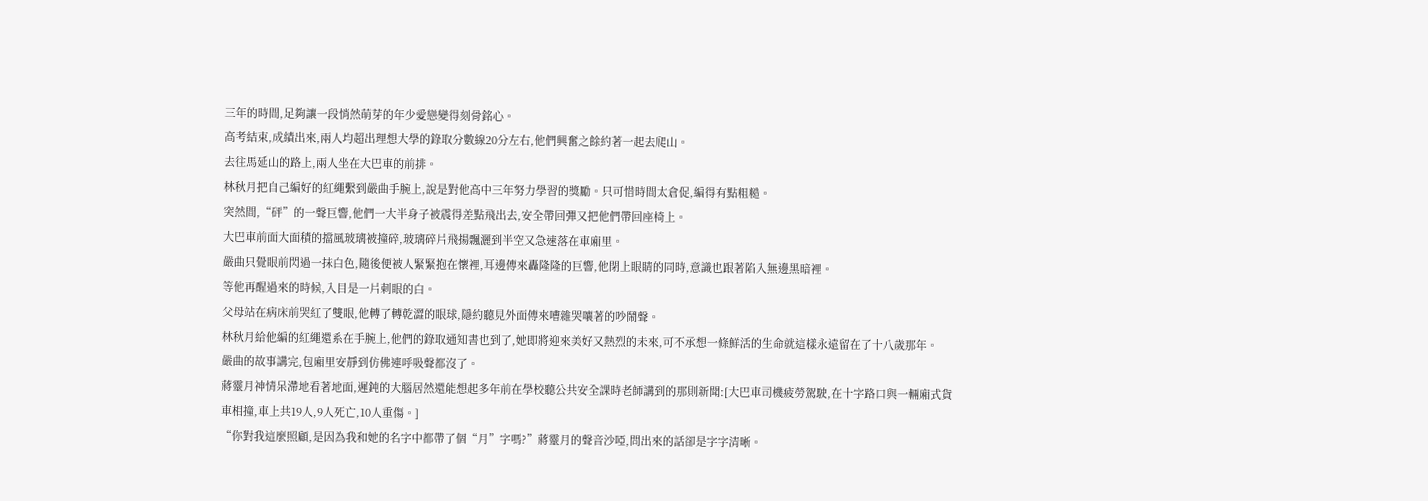三年的時間,足夠讓一段悄然萌芽的年少愛戀變得刻骨銘心。
高考結束,成績出來,兩人均超出理想大學的錄取分數線20分左右,他們興奮之餘約著一起去爬山。
去往馬延山的路上,兩人坐在大巴車的前排。
林秋月把自己編好的紅繩繫到嚴曲手腕上,說是對他高中三年努力學習的獎勵。只可惜時間太倉促,編得有點粗糙。
突然間,“砰”的一聲巨響,他們一大半身子被震得差點飛出去,安全帶回彈又把他們帶回座椅上。
大巴車前面大面積的擋風玻璃被撞碎,玻璃碎片飛揚飄灑到半空又急速落在車廂里。
嚴曲只覺眼前閃過一抹白色,隨後便被人緊緊抱在懷裡,耳邊傳來轟隆隆的巨響,他閉上眼睛的同時,意識也跟著陷入無邊黑暗裡。
等他再醒過來的時候,入目是一片刺眼的白。
父母站在病床前哭紅了雙眼,他轉了轉乾澀的眼球,隱約聽見外面傳來嘈雜哭嚷著的吵鬧聲。
林秋月給他編的紅繩還系在手腕上,他們的錄取通知書也到了,她即將迎來美好又熱烈的未來,可不承想一條鮮活的生命就這樣永遠留在了十八歲那年。
嚴曲的故事講完,包廂里安靜到仿佛連呼吸聲都沒了。
蔣靈月神情呆滯地看著地面,遲鈍的大腦居然還能想起多年前在學校聽公共安全課時老師講到的那則新聞:[大巴車司機疲勞駕駛,在十字路口與一輛廂式貨車相撞,車上共19人,9人死亡,10人重傷。]
“你對我這麼照顧,是因為我和她的名字中都帶了個“月”字嗎?”蔣靈月的聲音沙啞,問出來的話卻是字字清晰。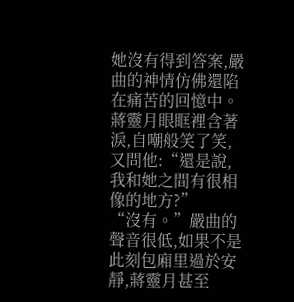她沒有得到答案,嚴曲的神情仿佛還陷在痛苦的回憶中。
蔣靈月眼眶裡含著淚,自嘲般笑了笑,又問他:“還是說,我和她之間有很相像的地方?”
“沒有。”嚴曲的聲音很低,如果不是此刻包廂里過於安靜,蔣靈月甚至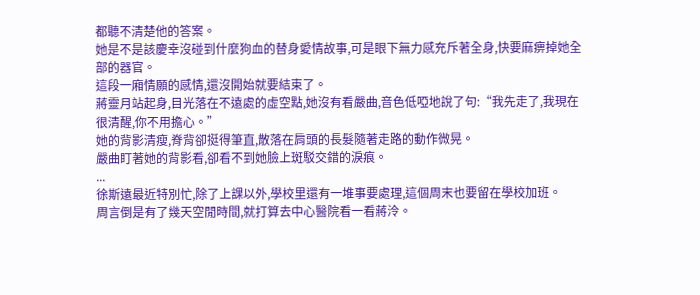都聽不清楚他的答案。
她是不是該慶幸沒碰到什麼狗血的替身愛情故事,可是眼下無力感充斥著全身,快要麻痹掉她全部的器官。
這段一廂情願的感情,還沒開始就要結束了。
蔣靈月站起身,目光落在不遠處的虛空點,她沒有看嚴曲,音色低啞地說了句:“我先走了,我現在很清醒,你不用擔心。”
她的背影清瘦,脊背卻挺得筆直,散落在肩頭的長髮隨著走路的動作微晃。
嚴曲盯著她的背影看,卻看不到她臉上斑駁交錯的淚痕。
...
徐斯遠最近特別忙,除了上課以外,學校里還有一堆事要處理,這個周末也要留在學校加班。
周言倒是有了幾天空閒時間,就打算去中心醫院看一看蔣泠。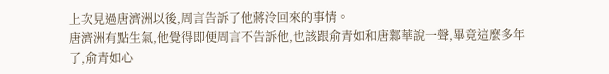上次見過唐濟洲以後,周言告訴了他蔣泠回來的事情。
唐濟洲有點生氣,他覺得即便周言不告訴他,也該跟俞青如和唐鄴華說一聲,畢竟這麼多年了,俞青如心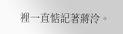裡一直惦記著蔣泠。